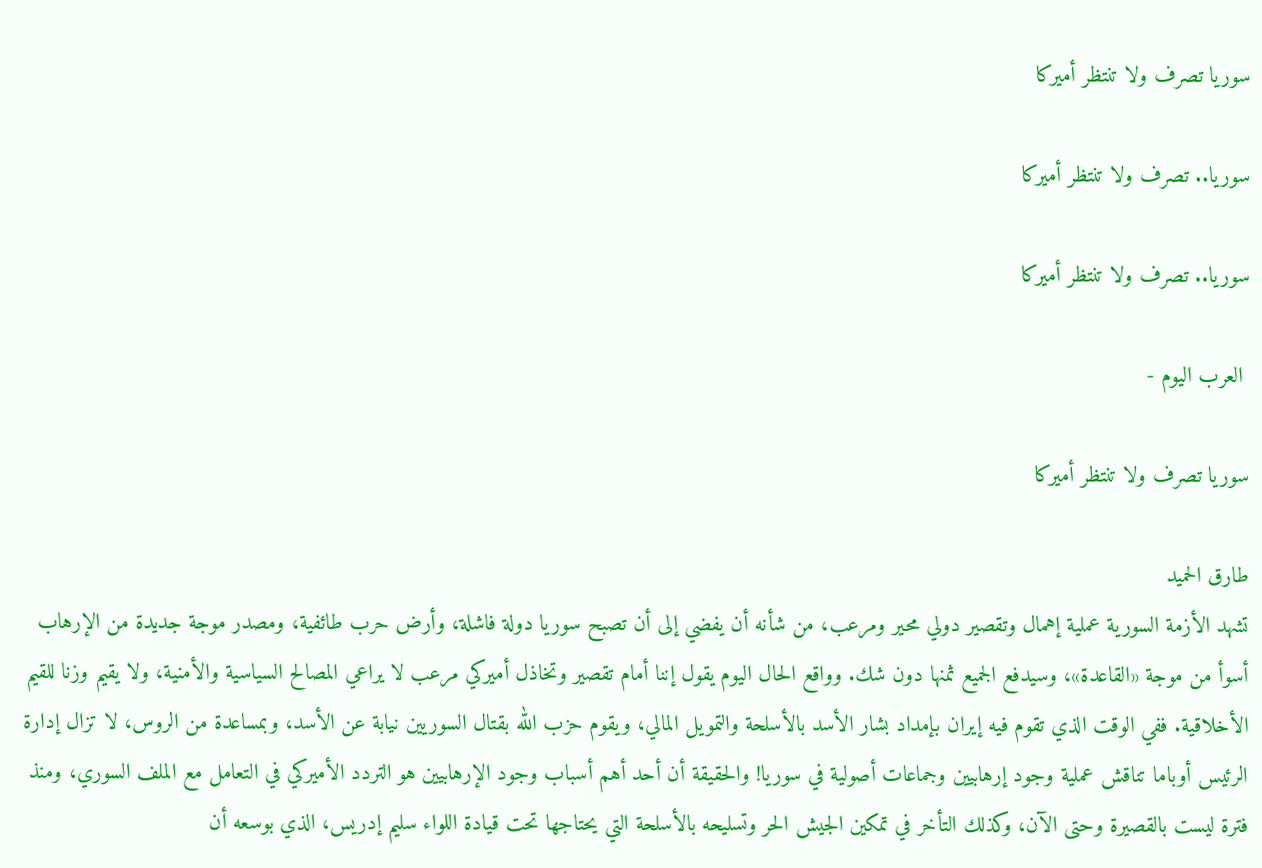سوريا تصرف ولا تنتظر أميركا

سوريا.. تصرف ولا تنتظر أميركا

سوريا.. تصرف ولا تنتظر أميركا

 العرب اليوم -

سوريا تصرف ولا تنتظر أميركا

طارق الحميد
تشهد الأزمة السورية عملية إهمال وتقصير دولي محير ومرعب، من شأنه أن يفضي إلى أن تصبح سوريا دولة فاشلة، وأرض حرب طائفية، ومصدر موجة جديدة من الإرهاب أسوأ من موجة «القاعدة»، وسيدفع الجميع ثمنها دون شك. وواقع الحال اليوم يقول إننا أمام تقصير وتخاذل أميركي مرعب لا يراعي المصالح السياسية والأمنية، ولا يقيم وزنا للقيم الأخلاقية. ففي الوقت الذي تقوم فيه إيران بإمداد بشار الأسد بالأسلحة والتمويل المالي، ويقوم حزب الله بقتال السوريين نيابة عن الأسد، وبمساعدة من الروس، لا تزال إدارة الرئيس أوباما تناقش عملية وجود إرهابيين وجماعات أصولية في سوريا! والحقيقة أن أحد أهم أسباب وجود الإرهابيين هو التردد الأميركي في التعامل مع الملف السوري، ومنذ فترة ليست بالقصيرة وحتى الآن، وكذلك التأخر في تمكين الجيش الحر وتسليحه بالأسلحة التي يحتاجها تحت قيادة اللواء سليم إدريس، الذي بوسعه أن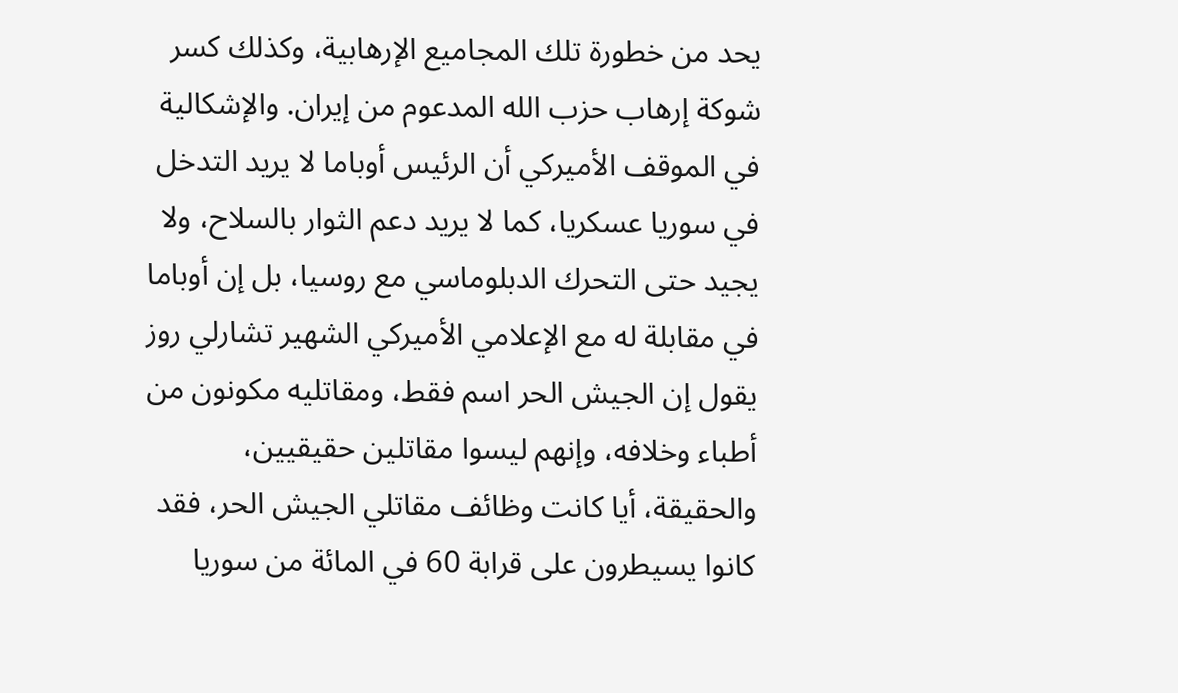يحد من خطورة تلك المجاميع الإرهابية، وكذلك كسر شوكة إرهاب حزب الله المدعوم من إيران. والإشكالية في الموقف الأميركي أن الرئيس أوباما لا يريد التدخل في سوريا عسكريا، كما لا يريد دعم الثوار بالسلاح، ولا يجيد حتى التحرك الدبلوماسي مع روسيا، بل إن أوباما في مقابلة له مع الإعلامي الأميركي الشهير تشارلي روز يقول إن الجيش الحر اسم فقط، ومقاتليه مكونون من أطباء وخلافه، وإنهم ليسوا مقاتلين حقيقيين، والحقيقة، أيا كانت وظائف مقاتلي الجيش الحر، فقد كانوا يسيطرون على قرابة 60 في المائة من سوريا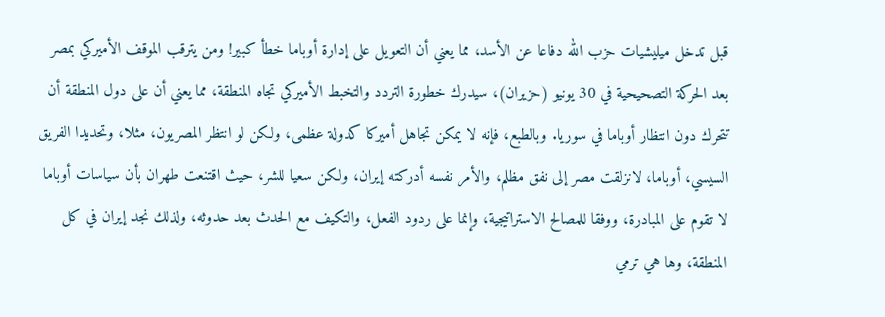قبل تدخل ميليشيات حزب الله دفاعا عن الأسد، مما يعني أن التعويل على إدارة أوباما خطأ كبير! ومن يترقب الموقف الأميركي بمصر بعد الحركة التصحيحية في 30 يونيو (حزيران)، سيدرك خطورة التردد والتخبط الأميركي تجاه المنطقة، مما يعني أن على دول المنطقة أن تتحرك دون انتظار أوباما في سوريا. وبالطبع، فإنه لا يمكن تجاهل أميركا كدولة عظمى، ولكن لو انتظر المصريون، مثلا، وتحديدا الفريق السيسي، أوباما، لانزلقت مصر إلى نفق مظلم، والأمر نفسه أدركته إيران، ولكن سعيا للشر، حيث اقتنعت طهران بأن سياسات أوباما لا تقوم على المبادرة، ووفقا للمصالح الاستراتيجية، وإنما على ردود الفعل، والتكيف مع الحدث بعد حدوثه، ولذلك نجد إيران في كل المنطقة، وها هي ترمي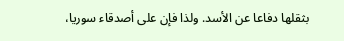بثقلها دفاعا عن الأسد. ولذا فإن على أصدقاء سوريا،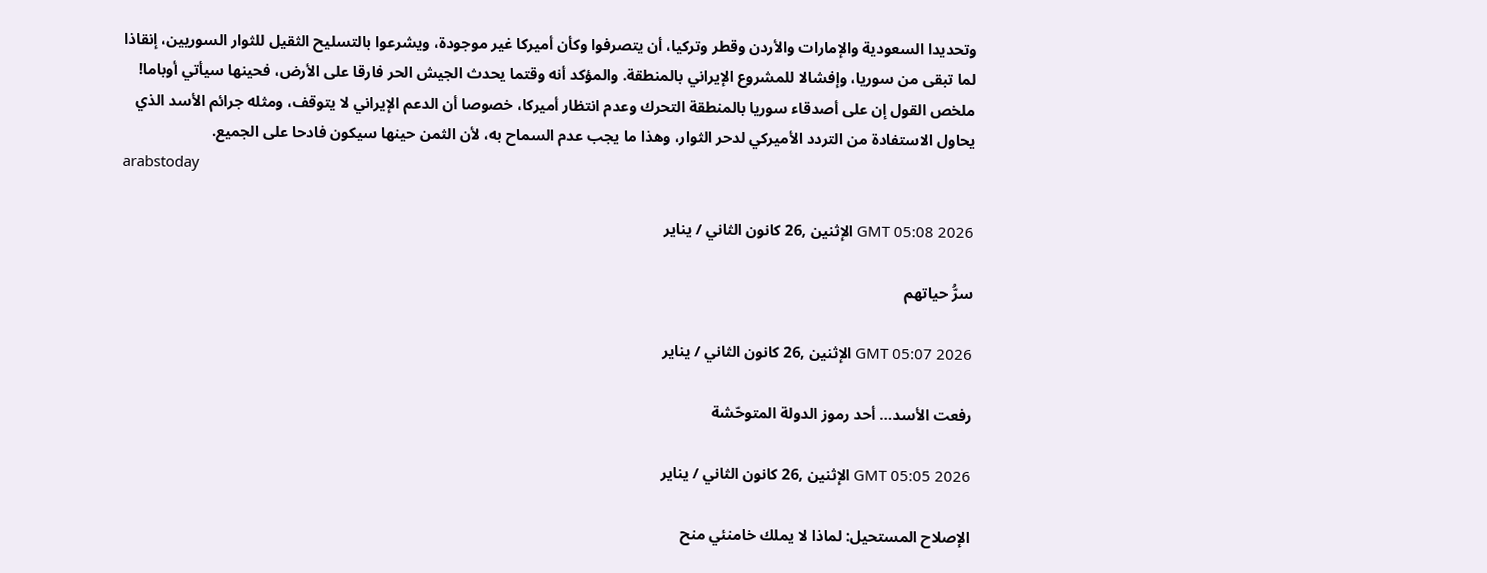وتحديدا السعودية والإمارات والأردن وقطر وتركيا، أن يتصرفوا وكأن أميركا غير موجودة، ويشرعوا بالتسليح الثقيل للثوار السوريين، إنقاذا لما تبقى من سوريا، وإفشالا للمشروع الإيراني بالمنطقة. والمؤكد أنه وقتما يحدث الجيش الحر فارقا على الأرض، فحينها سيأتي أوباما! ملخص القول إن على أصدقاء سوريا بالمنطقة التحرك وعدم انتظار أميركا، خصوصا أن الدعم الإيراني لا يتوقف، ومثله جرائم الأسد الذي يحاول الاستفادة من التردد الأميركي لدحر الثوار، وهذا ما يجب عدم السماح به، لأن الثمن حينها سيكون فادحا على الجميع.
arabstoday

GMT 05:08 2026 الإثنين ,26 كانون الثاني / يناير

سرُّ حياتهم

GMT 05:07 2026 الإثنين ,26 كانون الثاني / يناير

رفعت الأسد… أحد رموز الدولة المتوحّشة

GMT 05:05 2026 الإثنين ,26 كانون الثاني / يناير

الإصلاح المستحيل: لماذا لا يملك خامنئي منح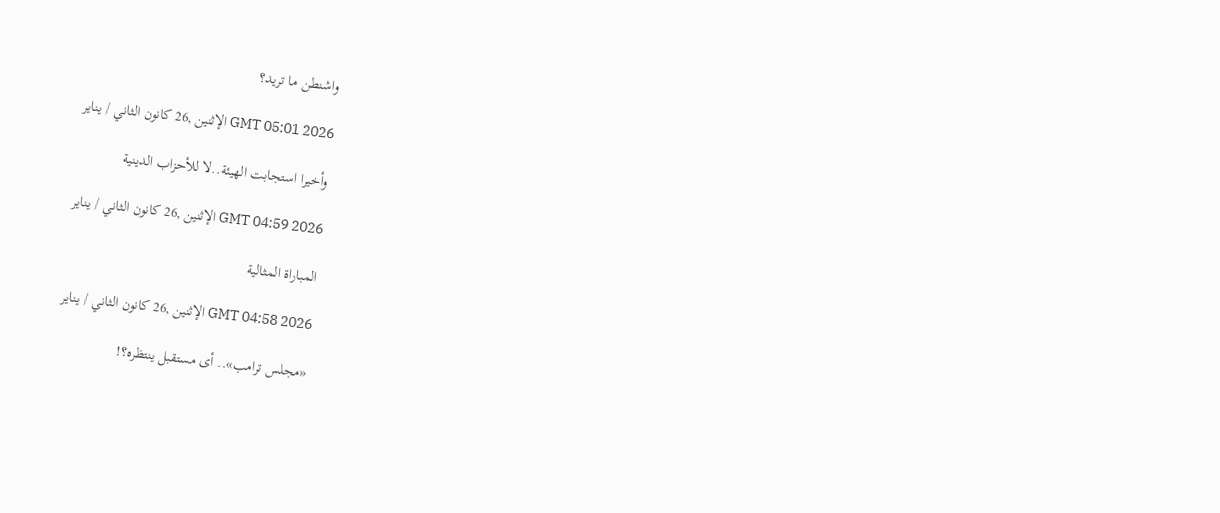واشنطن ما تريد؟

GMT 05:01 2026 الإثنين ,26 كانون الثاني / يناير

وأخيرا استجابت الهيئة..لا للأحزاب الدينية

GMT 04:59 2026 الإثنين ,26 كانون الثاني / يناير

المباراة المثالية

GMT 04:58 2026 الإثنين ,26 كانون الثاني / يناير

«مجلس ترامب».. أى مستقبل ينتظره؟!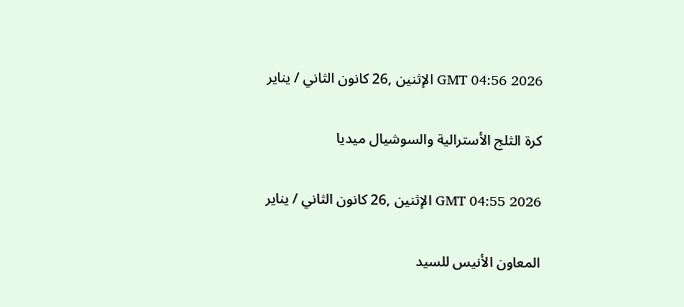GMT 04:56 2026 الإثنين ,26 كانون الثاني / يناير

كرة الثلج الأسترالية والسوشيال ميديا

GMT 04:55 2026 الإثنين ,26 كانون الثاني / يناير

المعاون الأنيس للسيد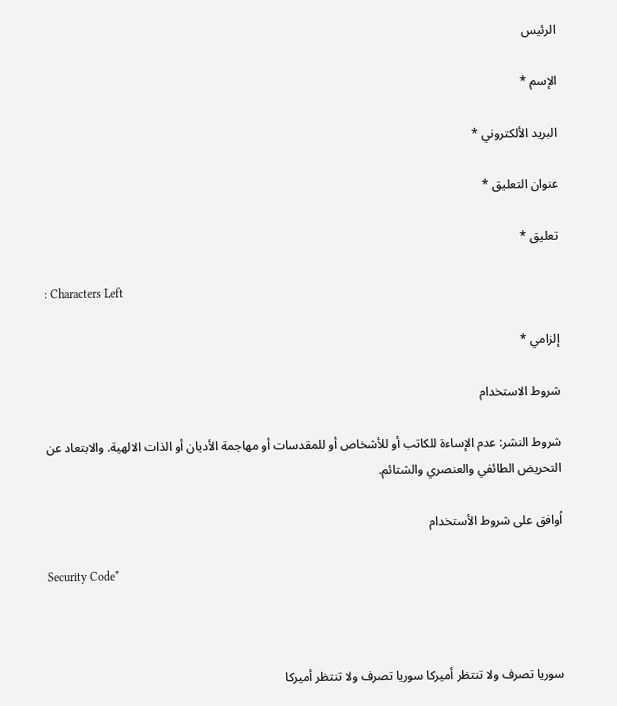الرئيس

الإسم *

البريد الألكتروني *

عنوان التعليق *

تعليق *

: Characters Left

إلزامي *

شروط الاستخدام

شروط النشر: عدم الإساءة للكاتب أو للأشخاص أو للمقدسات أو مهاجمة الأديان أو الذات الالهية. والابتعاد عن التحريض الطائفي والعنصري والشتائم.

اُوافق على شروط الأستخدام

Security Code*



سوريا تصرف ولا تنتظر أميركا سوريا تصرف ولا تنتظر أميركا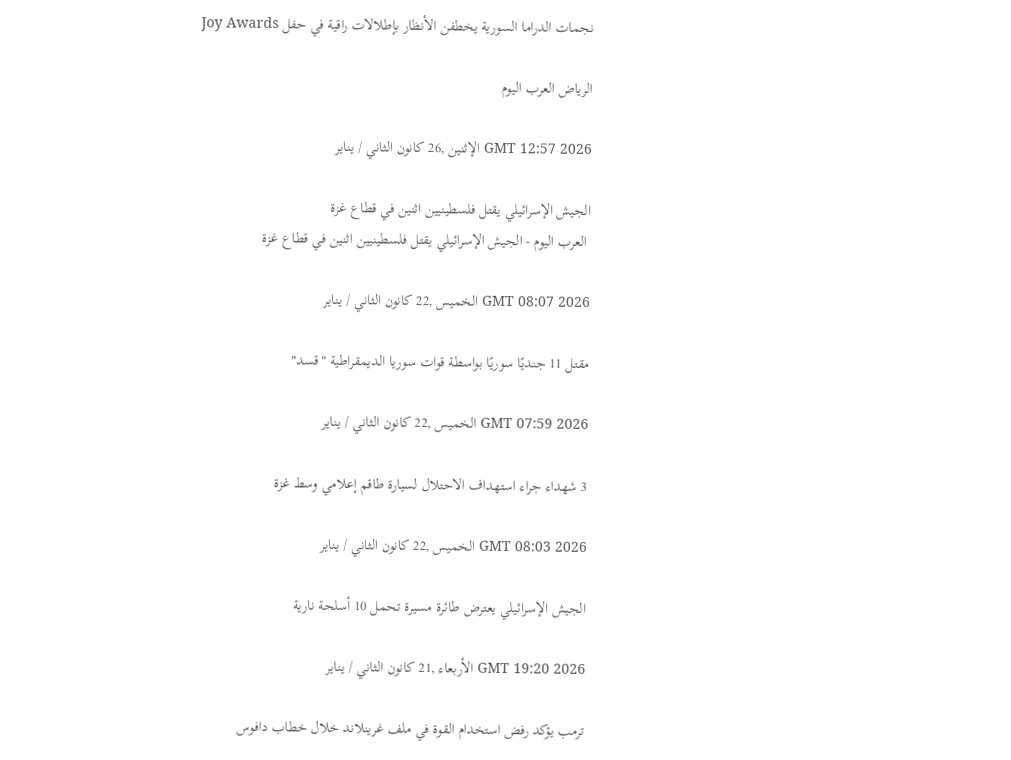نجمات الدراما السورية يخطفن الأنظار بإطلالات راقية في حفل Joy Awards

الرياض العرب اليوم

GMT 12:57 2026 الإثنين ,26 كانون الثاني / يناير

الجيش الإسرائيلي يقتل فلسطينيين اثنين في قطاع غزة
 العرب اليوم - الجيش الإسرائيلي يقتل فلسطينيين اثنين في قطاع غزة

GMT 08:07 2026 الخميس ,22 كانون الثاني / يناير

مقتل 11 جنديًا سوريًا بواسطة قوات سوريا الديمقراطية "قسد"

GMT 07:59 2026 الخميس ,22 كانون الثاني / يناير

3 شهداء جراء استهداف الاحتلال لسيارة طاقم إعلامي وسط غزة

GMT 08:03 2026 الخميس ,22 كانون الثاني / يناير

الجيش الإسرائيلي يعترض طائرة مسيرة تحمل 10 أسلحة نارية

GMT 19:20 2026 الأربعاء ,21 كانون الثاني / يناير

ترمب يؤكد رفض استخدام القوة في ملف غرينلاند خلال خطاب دافوس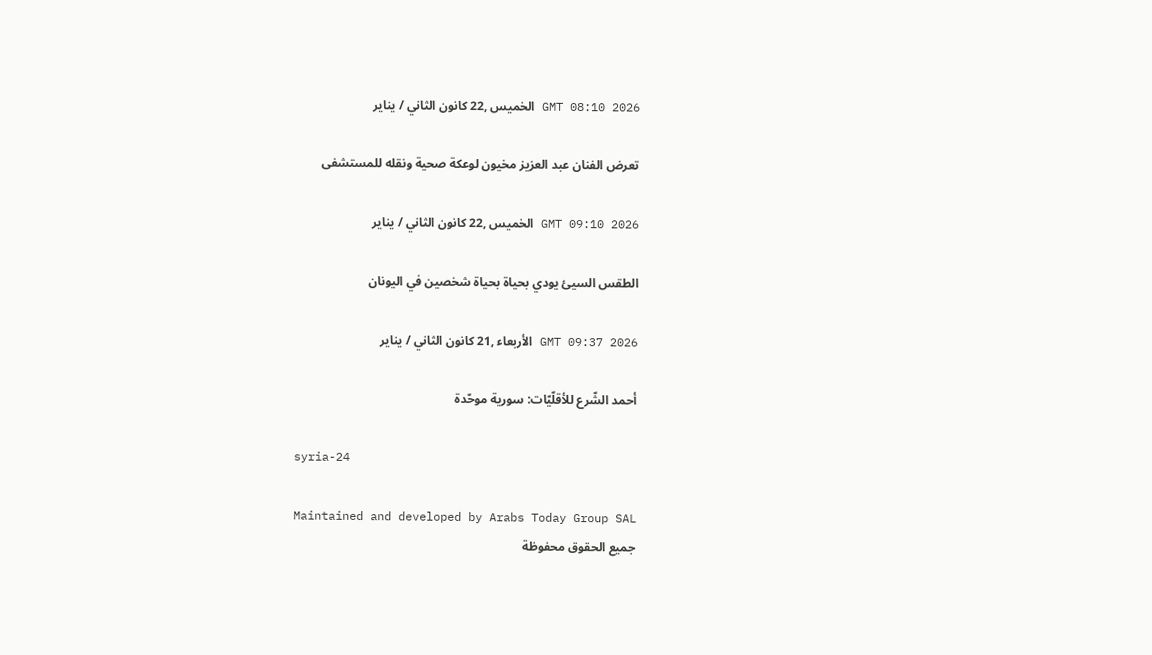GMT 08:10 2026 الخميس ,22 كانون الثاني / يناير

تعرض الفنان عبد العزيز مخيون لوعكة صحية ونقله للمستشفى

GMT 09:10 2026 الخميس ,22 كانون الثاني / يناير

الطقس السيئ يودي بحياة بحياة شخصين في اليونان

GMT 09:37 2026 الأربعاء ,21 كانون الثاني / يناير

أحمد الشّرع للأقلّيّات: سورية موحّدة

syria-24

Maintained and developed by Arabs Today Group SAL
جميع الحقوق محفوظة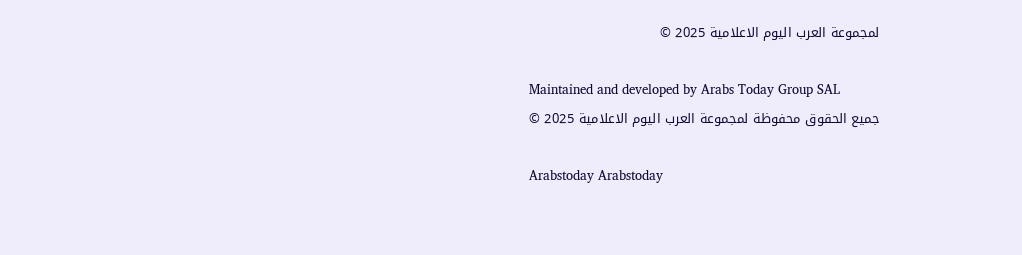لمجموعة العرب اليوم الاعلامية 2025 ©

Maintained and developed by Arabs Today Group SAL
جميع الحقوق محفوظة لمجموعة العرب اليوم الاعلامية 2025 ©

Arabstoday Arabstoday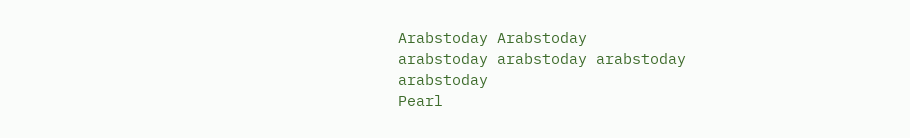Arabstoday Arabstoday
arabstoday arabstoday arabstoday
arabstoday
Pearl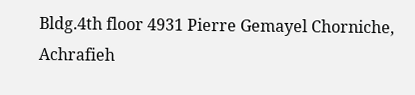Bldg.4th floor 4931 Pierre Gemayel Chorniche, Achrafieh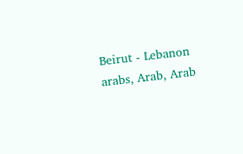Beirut - Lebanon
arabs, Arab, Arab